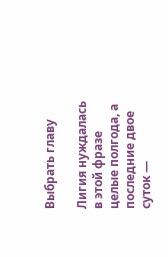Выбрать главу

Лигия нуждалась в этой фразе целые полгода, а последние двое суток —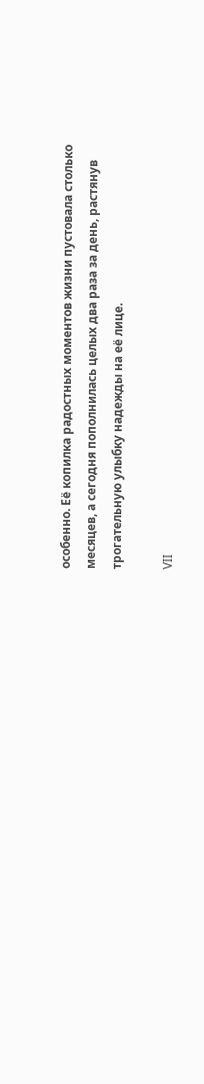особенно. Её копилка радостных моментов жизни пустовала столько месяцев, а сегодня пополнилась целых два раза за день, растянув трогательную улыбку надежды на её лице.

VII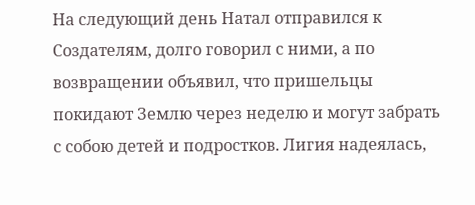На следующий день Натал отправился к Создателям, долго говорил с ними, а по возвращении объявил, что пришельцы покидают Землю через неделю и могут забрать с собою детей и подростков. Лигия надеялась,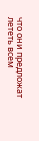что они предложат лететь всем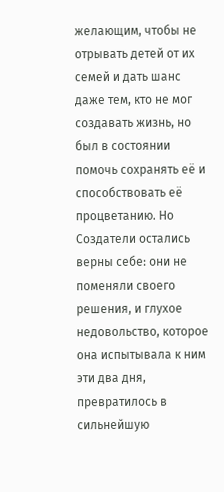желающим, чтобы не отрывать детей от их семей и дать шанс даже тем, кто не мог создавать жизнь, но был в состоянии помочь сохранять её и способствовать её процветанию. Но Создатели остались верны себе: они не поменяли своего решения, и глухое недовольство, которое она испытывала к ним эти два дня, превратилось в сильнейшую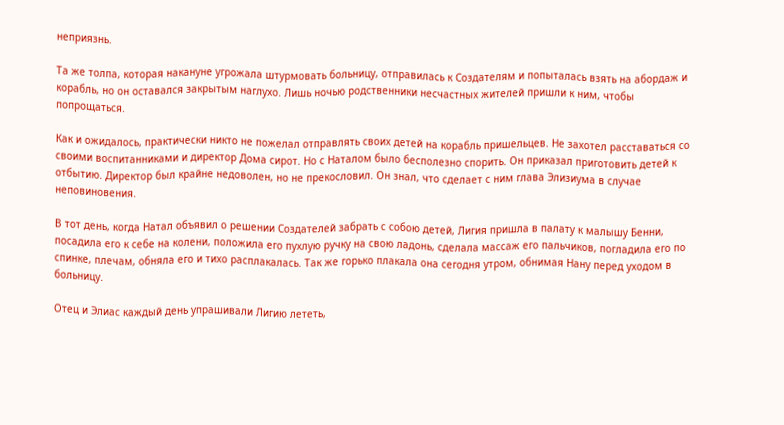неприязнь.

Та же толпа, которая накануне угрожала штурмовать больницу, отправилась к Создателям и попыталась взять на абордаж и корабль, но он оставался закрытым наглухо. Лишь ночью родственники несчастных жителей пришли к ним, чтобы попрощаться.

Как и ожидалось, практически никто не пожелал отправлять своих детей на корабль пришельцев. Не захотел расставаться со своими воспитанниками и директор Дома сирот. Но с Наталом было бесполезно спорить. Он приказал приготовить детей к отбытию. Директор был крайне недоволен, но не прекословил. Он знал, что сделает с ним глава Элизиума в случае неповиновения.

В тот день, когда Натал объявил о решении Создателей забрать с собою детей, Лигия пришла в палату к малышу Бенни, посадила его к себе на колени, положила его пухлую ручку на свою ладонь, сделала массаж его пальчиков, погладила его по спинке, плечам, обняла его и тихо расплакалась. Так же горько плакала она сегодня утром, обнимая Нану перед уходом в больницу.

Отец и Элиас каждый день упрашивали Лигию лететь,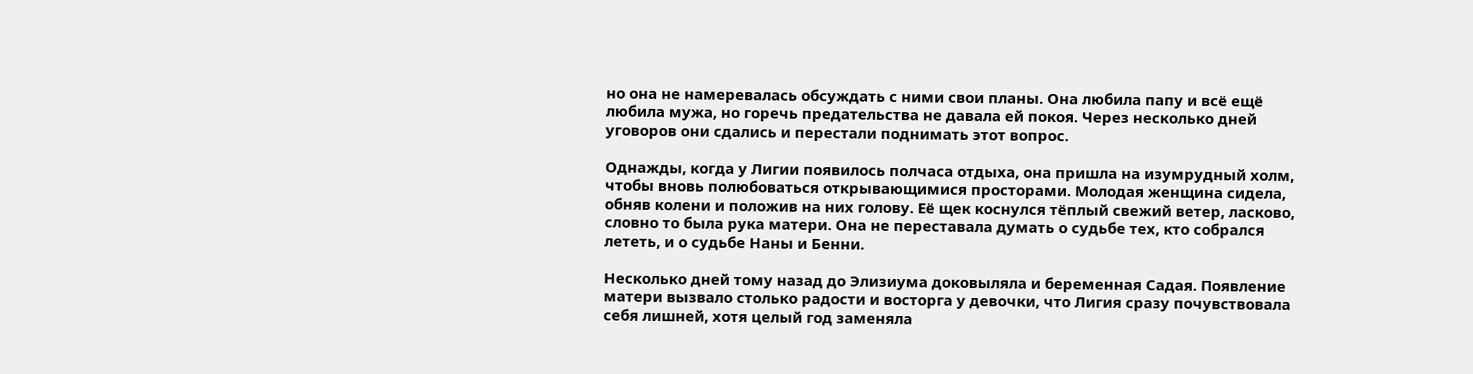но она не намеревалась обсуждать с ними свои планы. Она любила папу и всё ещё любила мужа, но горечь предательства не давала ей покоя. Через несколько дней уговоров они сдались и перестали поднимать этот вопрос.

Однажды, когда у Лигии появилось полчаса отдыха, она пришла на изумрудный холм, чтобы вновь полюбоваться открывающимися просторами. Молодая женщина сидела, обняв колени и положив на них голову. Её щек коснулся тёплый свежий ветер, ласково, словно то была рука матери. Она не переставала думать о судьбе тех, кто собрался лететь, и о судьбе Наны и Бенни.

Несколько дней тому назад до Элизиума доковыляла и беременная Садая. Появление матери вызвало столько радости и восторга у девочки, что Лигия сразу почувствовала себя лишней, хотя целый год заменяла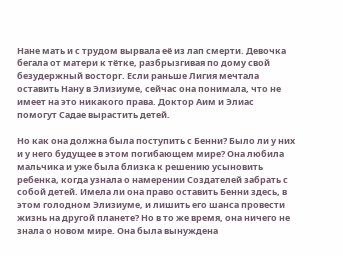Нане мать и с трудом вырвала её из лап смерти. Девочка бегала от матери к тётке, разбрызгивая по дому свой безудержный восторг. Если раньше Лигия мечтала оставить Нану в Элизиуме, сейчас она понимала, что не имеет на это никакого права. Доктор Аим и Элиас помогут Садае вырастить детей.

Но как она должна была поступить с Бенни? Было ли у них и у него будущее в этом погибающем мире? Она любила мальчика и уже была близка к решению усыновить ребенка, когда узнала о намерении Создателей забрать с собой детей. Имела ли она право оставить Бенни здесь, в этом голодном Элизиуме, и лишить его шанса провести жизнь на другой планете? Но в то же время, она ничего не знала о новом мире. Она была вынуждена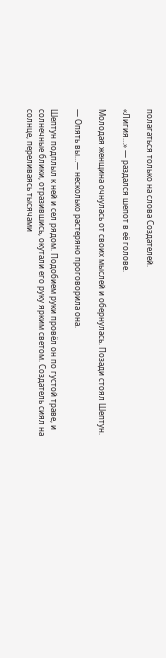полагаться только на слова Создателей.

«Лигия…» — раздался шепот в её голове.

Молодая женщина очнулась от своих мыслей и обернулась. Позади стоял Шептун.

— Опять вы…— несколько растеряно проговорила она.

Шептун подплыл к ней и сел рядом. Подобием руки провёл он по густой траве, и солнечные блики, отразившись, окутали его руку ярким светом. Создатель сиял на солнце, переливаясь тысячами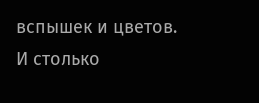вспышек и цветов. И столько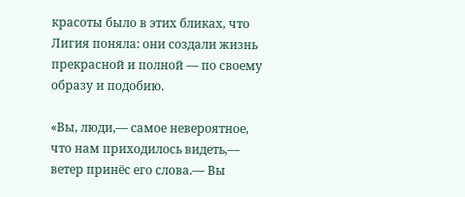красоты было в этих бликах, что Лигия поняла: они создали жизнь прекрасной и полной — по своему образу и подобию.

«Вы, люди,— самое невероятное, что нам приходилось видеть,— ветер принёс его слова.— Вы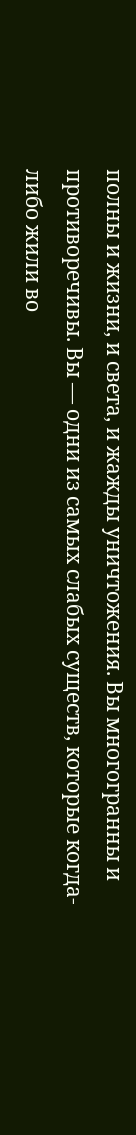полны и жизни, и света, и жажды уничтожения. Вы многогранны и противоречивы. Вы — одни из самых слабых существ, которые когда-либо жили во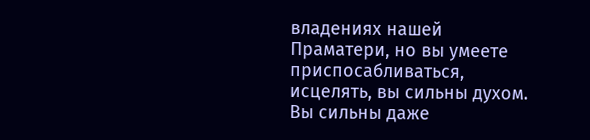владениях нашей Праматери, но вы умеете приспосабливаться, исцелять, вы сильны духом. Вы сильны даже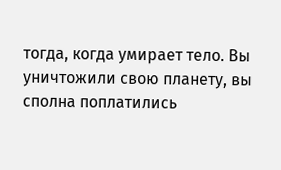тогда, когда умирает тело. Вы уничтожили свою планету, вы сполна поплатились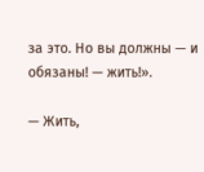за это. Но вы должны — и обязаны! — жить!».

— Жить,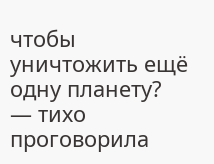чтобы уничтожить ещё одну планету? — тихо проговорила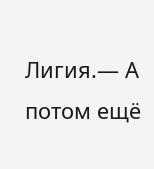Лигия.— А потом ещё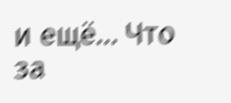и ещё… Что за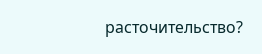расточительство?